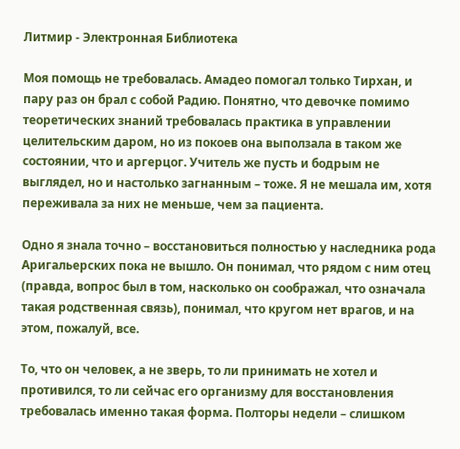Литмир - Электронная Библиотека

Моя помощь не требовалась. Амадео помогал только Тирхан, и пару раз он брал с собой Радию. Понятно, что девочке помимо теоретических знаний требовалась практика в управлении целительским даром, но из покоев она выползала в таком же состоянии, что и аргерцог. Учитель же пусть и бодрым не выглядел, но и настолько загнанным – тоже. Я не мешала им, хотя переживала за них не меньше, чем за пациента.

Одно я знала точно – восстановиться полностью у наследника рода Аригальерских пока не вышло. Он понимал, что рядом с ним отец (правда, вопрос был в том, насколько он соображал, что означала такая родственная связь), понимал, что кругом нет врагов, и на этом, пожалуй, все.

То, что он человек, а не зверь, то ли принимать не хотел и противился, то ли сейчас его организму для восстановления требовалась именно такая форма. Полторы недели – слишком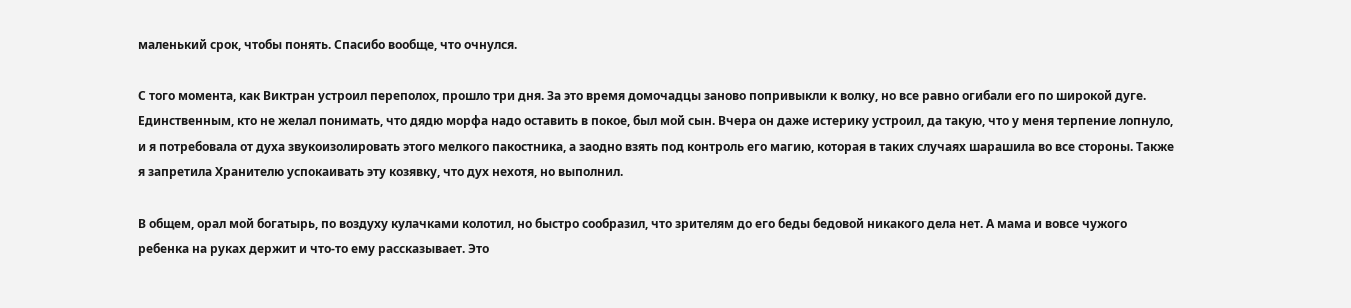маленький срок, чтобы понять. Спасибо вообще, что очнулся.

С того момента, как Виктран устроил переполох, прошло три дня. За это время домочадцы заново попривыкли к волку, но все равно огибали его по широкой дуге. Единственным, кто не желал понимать, что дядю морфа надо оставить в покое, был мой сын. Вчера он даже истерику устроил, да такую, что у меня терпение лопнуло, и я потребовала от духа звукоизолировать этого мелкого пакостника, а заодно взять под контроль его магию, которая в таких случаях шарашила во все стороны. Также я запретила Хранителю успокаивать эту козявку, что дух нехотя, но выполнил.

В общем, орал мой богатырь, по воздуху кулачками колотил, но быстро сообразил, что зрителям до его беды бедовой никакого дела нет. А мама и вовсе чужого ребенка на руках держит и что-то ему рассказывает. Это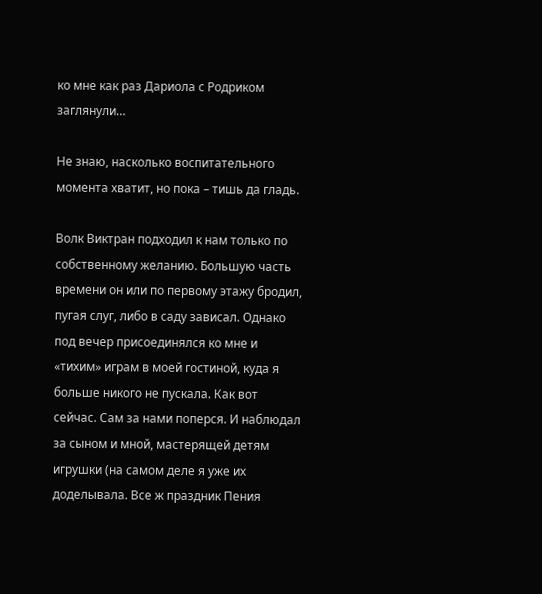ко мне как раз Дариола с Родриком заглянули…

Не знаю, насколько воспитательного момента хватит, но пока – тишь да гладь.

Волк Виктран подходил к нам только по собственному желанию. Большую часть времени он или по первому этажу бродил, пугая слуг, либо в саду зависал. Однако под вечер присоединялся ко мне и «тихим» играм в моей гостиной, куда я больше никого не пускала. Как вот сейчас. Сам за нами поперся. И наблюдал за сыном и мной, мастерящей детям игрушки (на самом деле я уже их доделывала. Все ж праздник Пения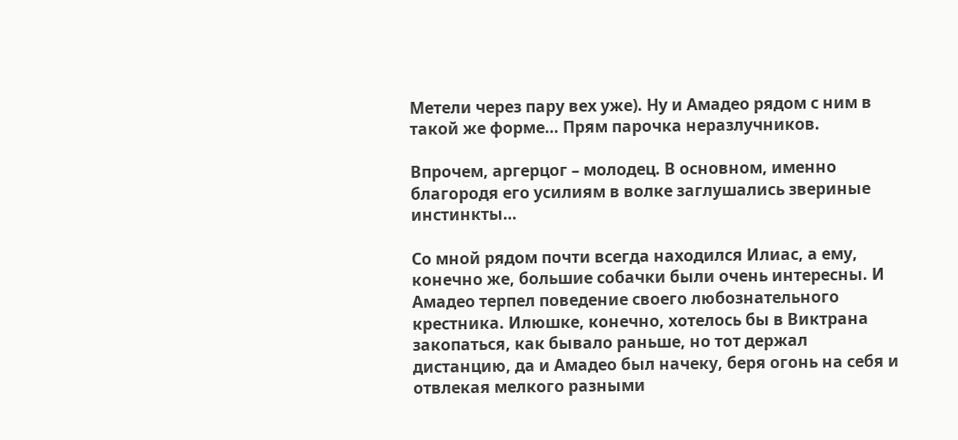Метели через пару вех уже). Ну и Амадео рядом с ним в такой же форме… Прям парочка неразлучников.

Впрочем, аргерцог – молодец. В основном, именно благородя его усилиям в волке заглушались звериные инстинкты…

Со мной рядом почти всегда находился Илиас, а ему, конечно же, большие собачки были очень интересны. И Амадео терпел поведение своего любознательного крестника. Илюшке, конечно, хотелось бы в Виктрана закопаться, как бывало раньше, но тот держал дистанцию, да и Амадео был начеку, беря огонь на себя и отвлекая мелкого разными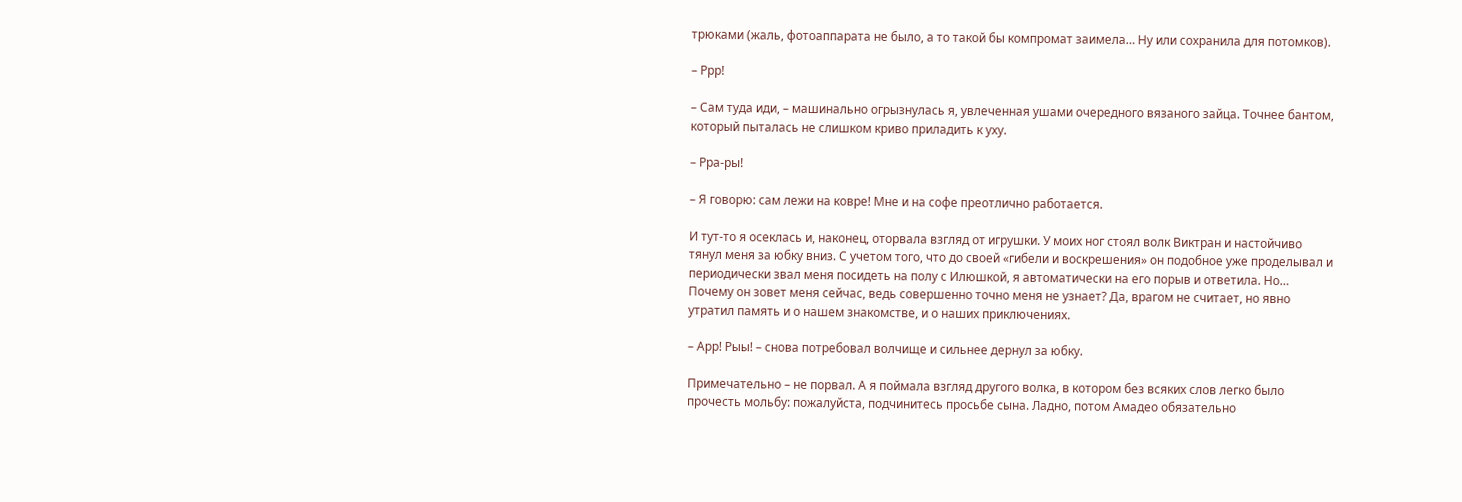трюками (жаль, фотоаппарата не было, а то такой бы компромат заимела… Ну или сохранила для потомков).

– Ррр!

– Сам туда иди, – машинально огрызнулась я, увлеченная ушами очередного вязаного зайца. Точнее бантом, который пыталась не слишком криво приладить к уху.

– Рра-ры!

– Я говорю: сам лежи на ковре! Мне и на софе преотлично работается.

И тут-то я осеклась и, наконец, оторвала взгляд от игрушки. У моих ног стоял волк Виктран и настойчиво тянул меня за юбку вниз. С учетом того, что до своей «гибели и воскрешения» он подобное уже проделывал и периодически звал меня посидеть на полу с Илюшкой, я автоматически на его порыв и ответила. Но… Почему он зовет меня сейчас, ведь совершенно точно меня не узнает? Да, врагом не считает, но явно утратил память и о нашем знакомстве, и о наших приключениях.

– Арр! Рыы! – снова потребовал волчище и сильнее дернул за юбку.

Примечательно – не порвал. А я поймала взгляд другого волка, в котором без всяких слов легко было прочесть мольбу: пожалуйста, подчинитесь просьбе сына. Ладно, потом Амадео обязательно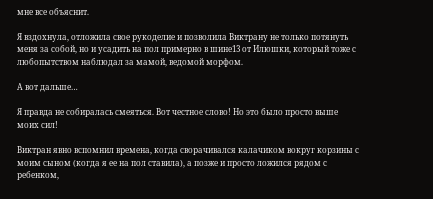мне все объяснит.

Я вздохнула, отложила свое рукоделие и позволила Виктрану не только потянуть меня за собой, но и усадить на пол примерно в шине13 от Илюшки, который тоже с любопытством наблюдал за мамой, ведомой морфом.

А вот дальше…

Я правда не собиралась смеяться. Вот честное слово! Но это было просто выше моих сил!

Виктран явно вспомнил времена, когда сворачивался калачиком вокруг корзины с моим сыном (когда я ее на пол ставила), а позже и просто ложился рядом с ребенком,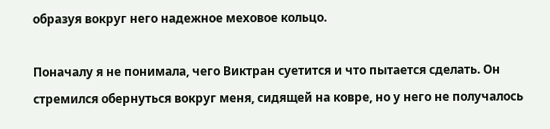образуя вокруг него надежное меховое кольцо.

Поначалу я не понимала, чего Виктран суетится и что пытается сделать. Он стремился обернуться вокруг меня, сидящей на ковре, но у него не получалось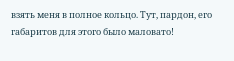взять меня в полное кольцо. Тут, пардон, его габаритов для этого было маловато!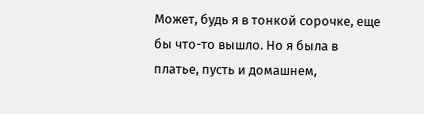Может, будь я в тонкой сорочке, еще бы что-то вышло. Но я была в платье, пусть и домашнем,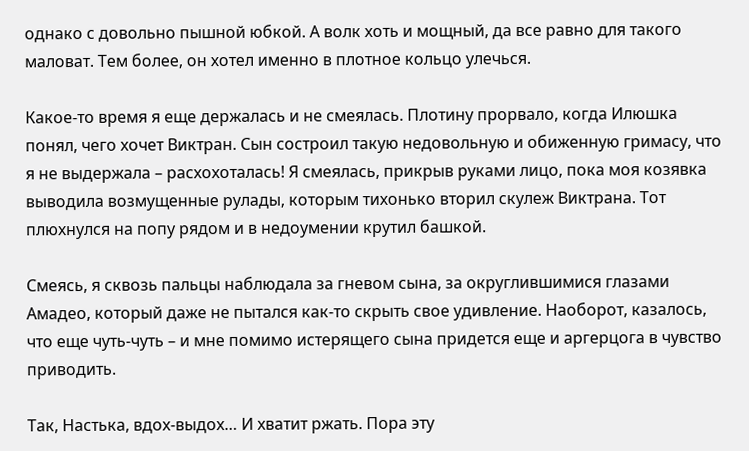однако с довольно пышной юбкой. А волк хоть и мощный, да все равно для такого маловат. Тем более, он хотел именно в плотное кольцо улечься.

Какое-то время я еще держалась и не смеялась. Плотину прорвало, когда Илюшка понял, чего хочет Виктран. Сын состроил такую недовольную и обиженную гримасу, что я не выдержала – расхохоталась! Я смеялась, прикрыв руками лицо, пока моя козявка выводила возмущенные рулады, которым тихонько вторил скулеж Виктрана. Тот плюхнулся на попу рядом и в недоумении крутил башкой.

Смеясь, я сквозь пальцы наблюдала за гневом сына, за округлившимися глазами Амадео, который даже не пытался как-то скрыть свое удивление. Наоборот, казалось, что еще чуть-чуть – и мне помимо истерящего сына придется еще и аргерцога в чувство приводить.

Так, Настька, вдох-выдох… И хватит ржать. Пора эту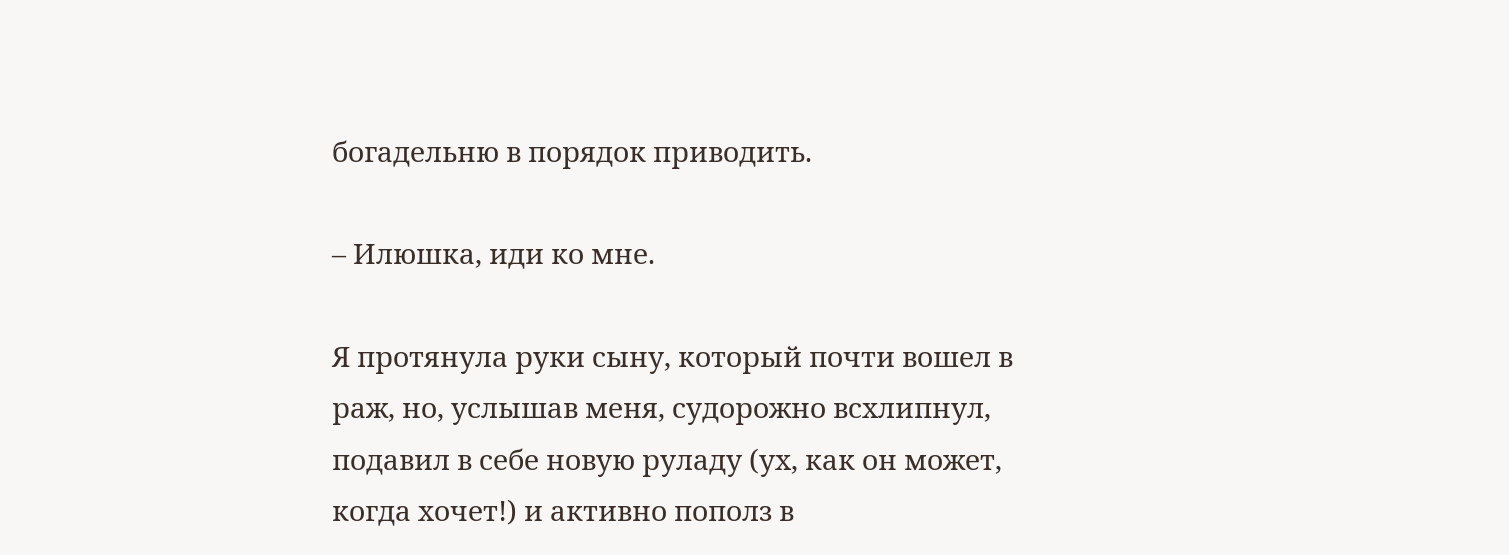богадельню в порядок приводить.

– Илюшка, иди ко мне.

Я протянула руки сыну, который почти вошел в раж, но, услышав меня, судорожно всхлипнул, подавил в себе новую руладу (ух, как он может, когда хочет!) и активно пополз в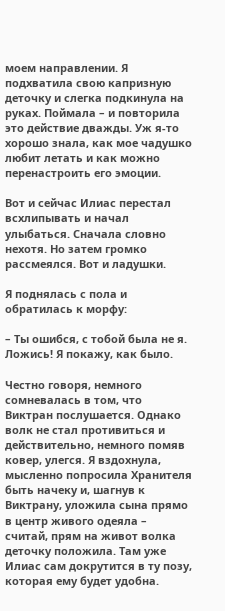моем направлении. Я подхватила свою капризную деточку и слегка подкинула на руках. Поймала – и повторила это действие дважды. Уж я-то хорошо знала, как мое чадушко любит летать и как можно перенастроить его эмоции.

Вот и сейчас Илиас перестал всхлипывать и начал улыбаться. Сначала словно нехотя. Но затем громко рассмеялся. Вот и ладушки.

Я поднялась с пола и обратилась к морфу:

– Ты ошибся, с тобой была не я. Ложись! Я покажу, как было.

Честно говоря, немного сомневалась в том, что Виктран послушается. Однако волк не стал противиться и действительно, немного помяв ковер, улегся. Я вздохнула, мысленно попросила Хранителя быть начеку и, шагнув к Виктрану, уложила сына прямо в центр живого одеяла – считай, прям на живот волка деточку положила. Там уже Илиас сам докрутится в ту позу, которая ему будет удобна.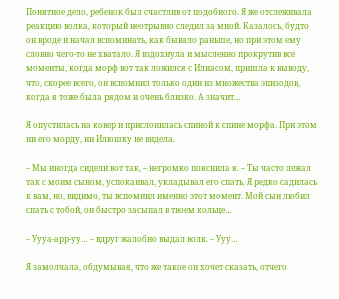Понятное дело, ребенок был счастлив от подобного. Я же отслеживала реакцию волка, который неотрывно следил за мной. Казалось, будто он вроде и начал вспоминать, как бывало раньше, но при этом ему словно чего-то не хватало. Я вздохнула и мысленно прокрутив все моменты, когда морф вот так ложился с Илиасом, пришла к выводу, что, скорее всего, он вспомнил только один из множества эпизодов, когда я тоже была рядом и очень близко. А значит…

Я опустилась на ковер и прислонилась спиной к спине морфа. При этом ни его морду, ни Илюшку не видела.

– Мы иногда сидели вот так, – негромко пояснила я. – Ты часто лежал так с моим сыном, успокаивал, укладывал его спать. Я редко садилась к вам, но, видимо, ты вспомнил именно этот момент. Мой сын любил спать с тобой, он быстро засыпал в твоем кольце…

– Уууа-арр-уу… – вдруг жалобно выдал волк. – Ууу…

Я замолчала, обдумывая, что же такое он хочет сказать, отчего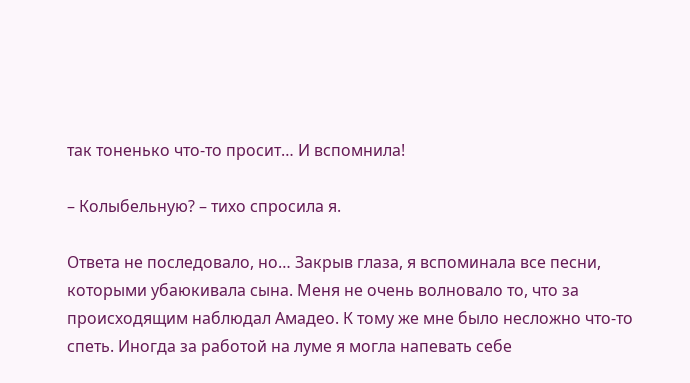так тоненько что-то просит… И вспомнила!

– Колыбельную? – тихо спросила я.

Ответа не последовало, но… Закрыв глаза, я вспоминала все песни, которыми убаюкивала сына. Меня не очень волновало то, что за происходящим наблюдал Амадео. К тому же мне было несложно что-то спеть. Иногда за работой на луме я могла напевать себе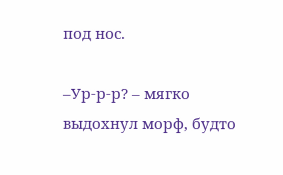под нос.

–Ур-р-р? – мягко выдохнул морф, будто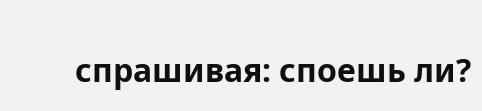спрашивая: споешь ли?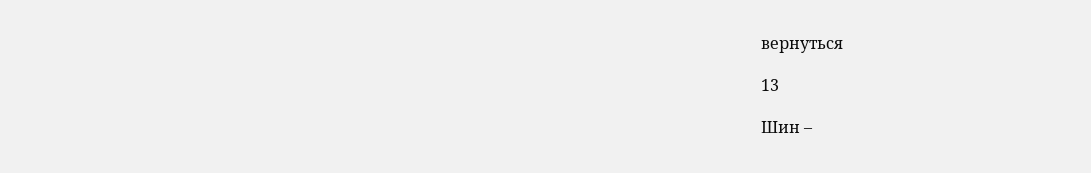вернуться

13

Шин –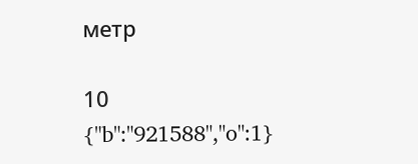метр

10
{"b":"921588","o":1}